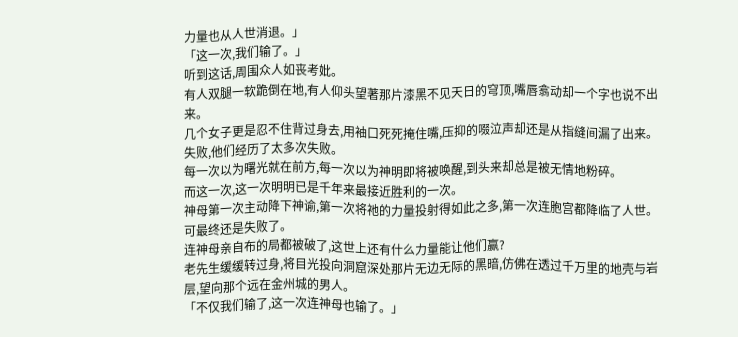力量也从人世消退。」
「这一次,我们输了。」
听到这话,周围众人如丧考妣。
有人双腿一软跪倒在地,有人仰头望著那片漆黑不见天日的穹顶,嘴唇翕动却一个字也说不出来。
几个女子更是忍不住背过身去,用袖口死死掩住嘴,压抑的啜泣声却还是从指缝间漏了出来。
失败,他们经历了太多次失败。
每一次以为曙光就在前方,每一次以为神明即将被唤醒,到头来却总是被无情地粉碎。
而这一次,这一次明明已是千年来最接近胜利的一次。
神母第一次主动降下神谕,第一次将祂的力量投射得如此之多,第一次连胞宫都降临了人世。
可最终还是失败了。
连神母亲自布的局都被破了,这世上还有什么力量能让他们赢?
老先生缓缓转过身,将目光投向洞窟深处那片无边无际的黑暗,仿佛在透过千万里的地壳与岩层,望向那个远在金州城的男人。
「不仅我们输了,这一次连神母也输了。」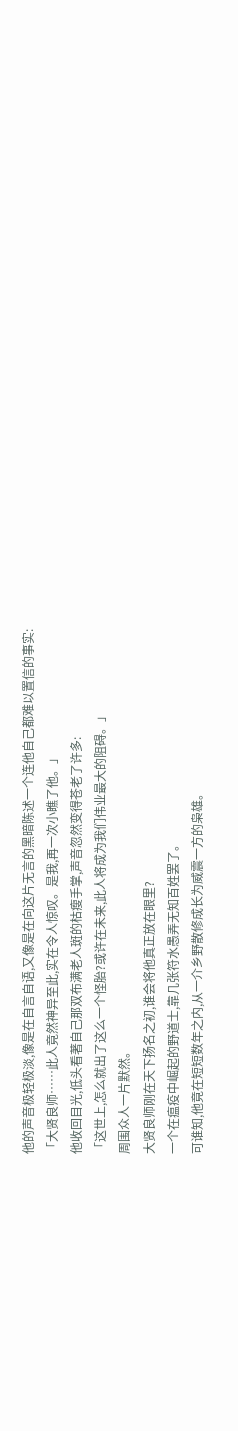他的声音极轻极淡,像是在自言自语,又像是在向这片无言的黑暗陈述一个连他自己都难以置信的事实:
「大贤良师……此人竟然神异至此,实在令人惊叹。是我,再一次小瞧了他。」
他收回目光,低头看著自己那双布满老人斑的枯瘦手掌,声音忽然变得苍老了许多:
「这世上,怎么就出了这么一个怪胎?或许在未来,此人将成为我们伟业最大的阻碍。」
周围众人一片默然。
大贤良师刚在天下扬名之初,谁会将他真正放在眼里?
一个在瘟疫中崛起的野道士,靠几张符水愚弄无知百姓罢了。
可谁知,他竟在短短数年之内,从一介乡野散修成长为威震一方的枭雄。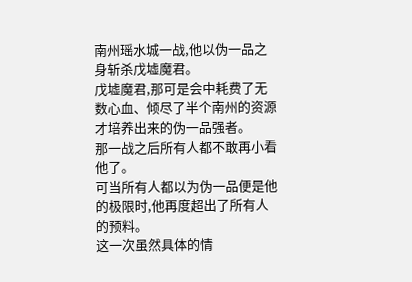南州瑶水城一战,他以伪一品之身斩杀戊墟魔君。
戊墟魔君,那可是会中耗费了无数心血、倾尽了半个南州的资源才培养出来的伪一品强者。
那一战之后所有人都不敢再小看他了。
可当所有人都以为伪一品便是他的极限时,他再度超出了所有人的预料。
这一次虽然具体的情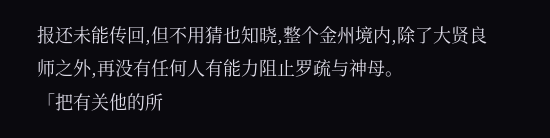报还未能传回,但不用猜也知晓,整个金州境内,除了大贤良师之外,再没有任何人有能力阻止罗疏与神母。
「把有关他的所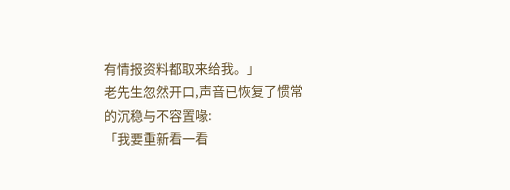有情报资料都取来给我。」
老先生忽然开口,声音已恢复了惯常的沉稳与不容置喙:
「我要重新看一看